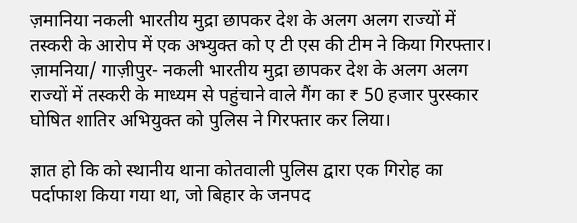ज़मानिया नकली भारतीय मुद्रा छापकर देश के अलग अलग राज्यों में तस्करी के आरोप में एक अभ्युक्त को ए टी एस की टीम ने किया गिरफ्तार।
ज़ामनिया/ गाज़ीपुर- नकली भारतीय मुद्रा छापकर देश के अलग अलग राज्यों में तस्करी के माध्यम से पहुंचाने वाले गैंग का ₹ 50 हजार पुरस्कार घोषित शातिर अभियुक्त को पुलिस ने गिरफ्तार कर लिया।

ज्ञात हो कि को स्थानीय थाना कोतवाली पुलिस द्वारा एक गिरोह का पर्दाफाश किया गया था, जो बिहार के जनपद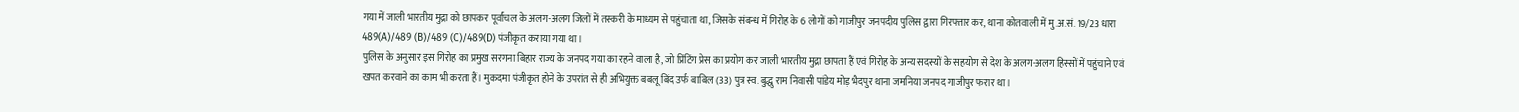गया में जाली भारतीय मुद्रा को छापकर पूर्वांचल के अलग-अलग जिलों में तस्करी के माध्यम से पहुंचाता था, जिसके संबन्ध में गिरोह के 6 लोगों को गाजीपुर जनपदीय पुलिस द्वारा गिरफ्तार कर, थाना कोतवाली में मु.अ.सं. 19/23 धारा 489(A)/489 (B)/489 (C)/489(D) पंजीकृत कराया गया था।
पुलिस के अनुसार इस गिरोह का प्रमुख सरगना बिहार राज्य के जनपद गया का रहने वाला है, जो प्रिंटिंग प्रेस का प्रयोग कर जाली भारतीय मुद्रा छापता हैं एवं गिरोह के अन्य सदस्यों के सहयोग से देश के अलग-अलग हिस्सों में पहुंचाने एवं खपत करवाने का काम भी करता हैं। मुकदमा पंजीकृत होने के उपरांत से ही अभियुक्त बबलू बिंद उर्फ बाबिल (33) पुत्र स्व. बुद्धु राम निवासी पांडेय मोड़ भैदपुर थाना जमनिया जनपद गाजीपुर फरार था।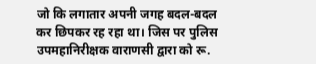जो कि लगातार अपनी जगह बदल-बदल कर छिपकर रह रहा था। जिस पर पुलिस उपमहानिरीक्षक वाराणसी द्वारा को रू.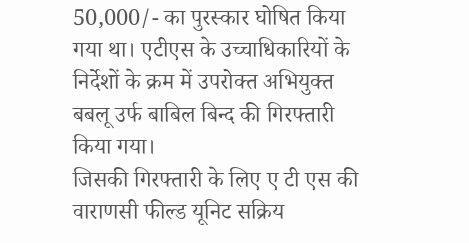50,000/- का पुरस्कार घोषित किया गया था। एटीएस के उच्चाधिकारियों के निर्देशों के क्रम में उपरोक्त अभियुक्त बबलू उर्फ बाबिल बिन्द की गिरफ्तारी किया गया।
जिसकी गिरफ्तारी के लिए ए टी एस की वाराणसी फील्ड यूनिट सक्रिय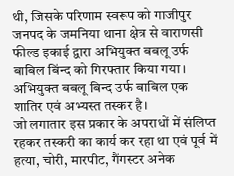थी, जिसके परिणाम स्वरूप को गाजीपुर जनपद के जमनिया थाना क्षेत्र से वाराणसी फील्ड इकाई द्वारा अभियुक्त बबलू उर्फ बाबिल बिंन्द को गिरफ्तार किया गया। अभियुक्त बबलू बिन्द उर्फ बाबिल एक शातिर एवं अभ्यस्त तस्कर है।
जो लगातार इस प्रकार के अपराधों में संलिप्त रहकर तस्करी का कार्य कर रहा था एवं पूर्व में हत्या, चोरी, मारपीट, गैंगस्टर अनेक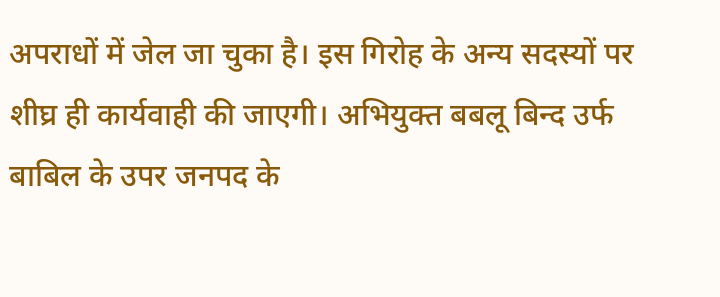अपराधों में जेल जा चुका है। इस गिरोह के अन्य सदस्यों पर शीघ्र ही कार्यवाही की जाएगी। अभियुक्त बबलू बिन्द उर्फ बाबिल के उपर जनपद के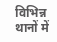विभिन्न थानों में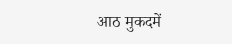आठ मुकदमें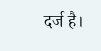दर्ज है।